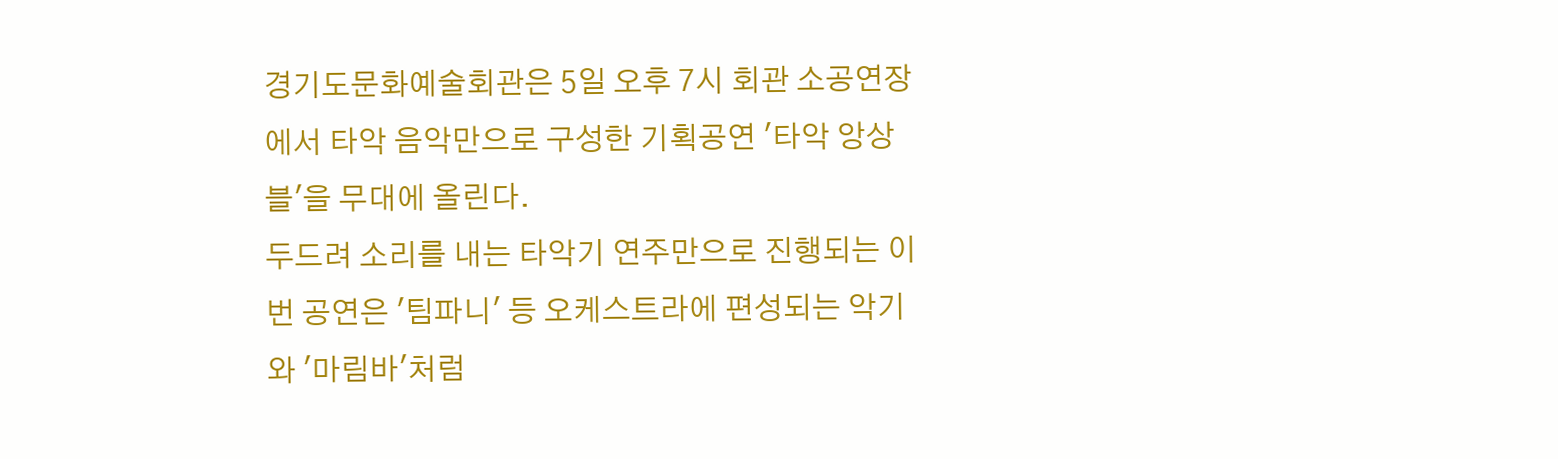경기도문화예술회관은 5일 오후 7시 회관 소공연장에서 타악 음악만으로 구성한 기획공연 '타악 앙상블'을 무대에 올린다.
두드려 소리를 내는 타악기 연주만으로 진행되는 이번 공연은 '팀파니' 등 오케스트라에 편성되는 악기와 '마림바'처럼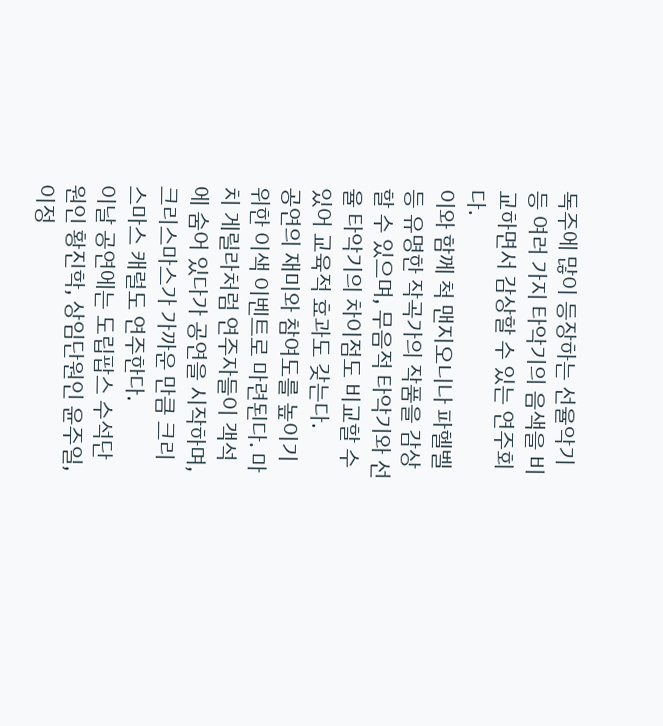독주에 많이 등장하는 선율악기 등 여러 가지 타악기의 음색을 비교하면서 감상할 수 있는 연주회다.
이와 함께 척 맨지오니나 파헬벨 등 유명한 작곡가의 작품을 감상할 수 있으며, 무음적 타악기와 선율 타악기의 차이점도 비교할 수 있어 교육적 효과도 갖는다.
공연의 재미와 참여도를 높이기 위한 이색 이벤트로 마련된다. 마치 게릴라처럼 연주자들이 객석에 숨어 있다가 공연을 시작하며, 크리스마스가 가까운 만큼 크리스마스 캐럴도 연주한다.
이날 공연에는 도립팝스 수석단원인 황진학, 상임단원인 윤주일, 이정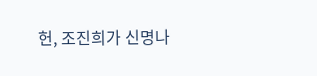헌, 조진희가 신명나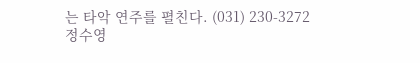는 타악 연주를 펼친다. (031) 230-3272
정수영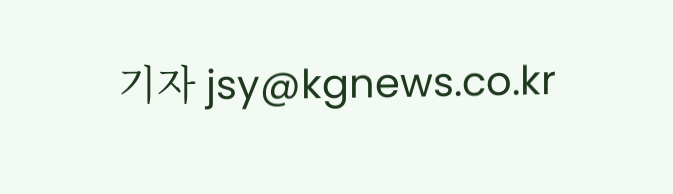기자 jsy@kgnews.co.kr